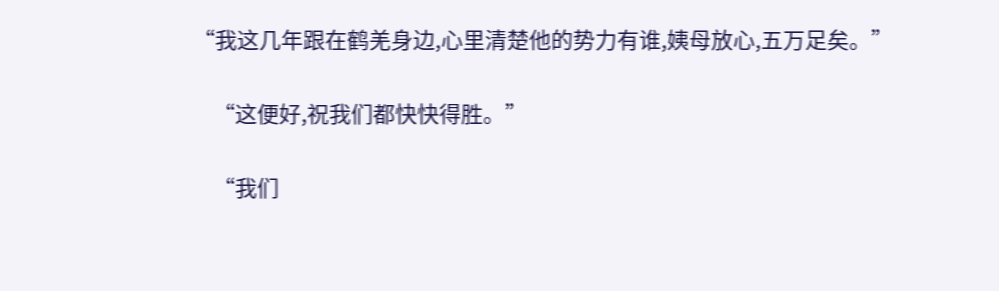“我这几年跟在鹤羌身边,心里清楚他的势力有谁,姨母放心,五万足矣。”

    “这便好,祝我们都快快得胜。”

    “我们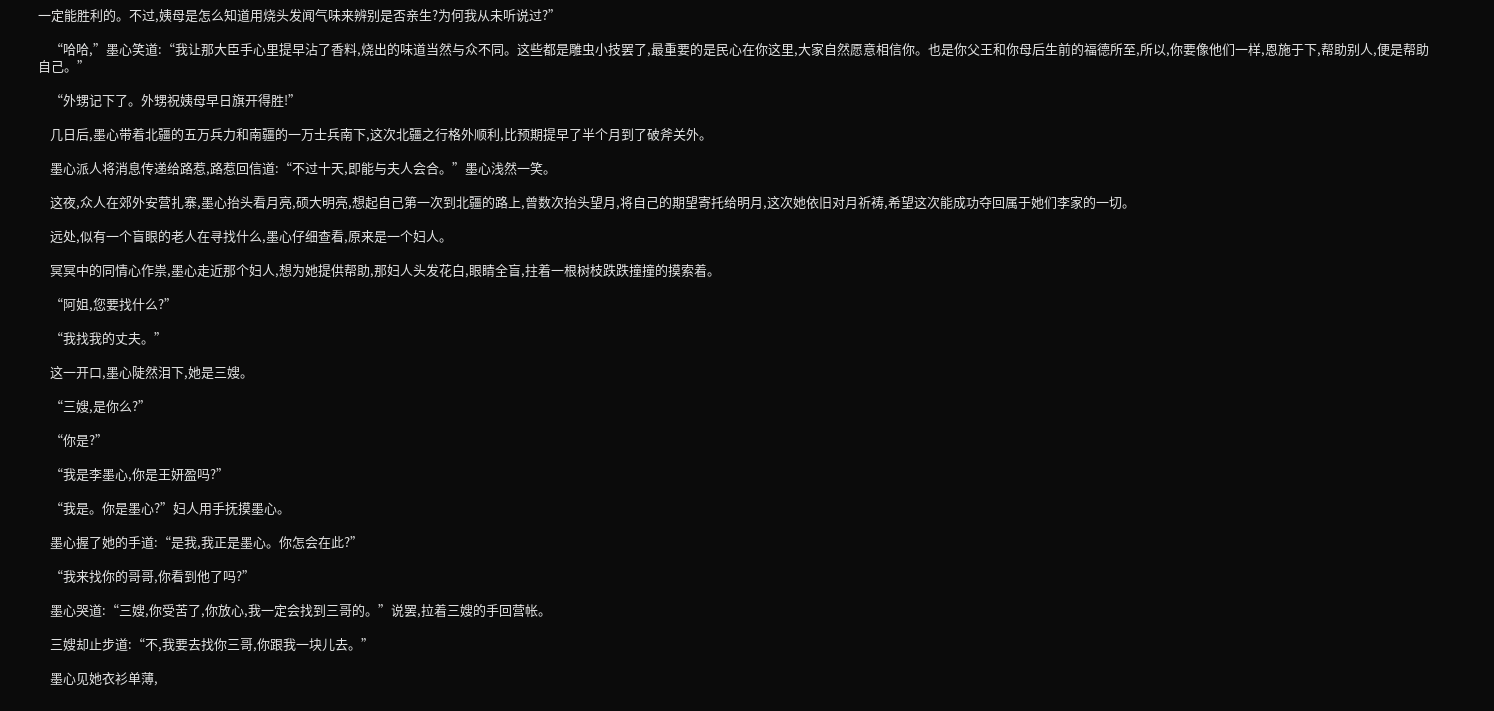一定能胜利的。不过,姨母是怎么知道用烧头发闻气味来辨别是否亲生?为何我从未听说过?”

    “哈哈,”墨心笑道:“我让那大臣手心里提早沾了香料,烧出的味道当然与众不同。这些都是雕虫小技罢了,最重要的是民心在你这里,大家自然愿意相信你。也是你父王和你母后生前的福德所至,所以,你要像他们一样,恩施于下,帮助别人,便是帮助自己。”

    “外甥记下了。外甥祝姨母早日旗开得胜!”

    几日后,墨心带着北疆的五万兵力和南疆的一万士兵南下,这次北疆之行格外顺利,比预期提早了半个月到了破斧关外。

    墨心派人将消息传递给路惹,路惹回信道:“不过十天,即能与夫人会合。”墨心浅然一笑。

    这夜,众人在郊外安营扎寨,墨心抬头看月亮,硕大明亮,想起自己第一次到北疆的路上,曾数次抬头望月,将自己的期望寄托给明月,这次她依旧对月祈祷,希望这次能成功夺回属于她们李家的一切。

    远处,似有一个盲眼的老人在寻找什么,墨心仔细查看,原来是一个妇人。

    冥冥中的同情心作祟,墨心走近那个妇人,想为她提供帮助,那妇人头发花白,眼睛全盲,拄着一根树枝跌跌撞撞的摸索着。

    “阿姐,您要找什么?”

    “我找我的丈夫。”

    这一开口,墨心陡然泪下,她是三嫂。

    “三嫂,是你么?”

    “你是?”

    “我是李墨心,你是王妍盈吗?”

    “我是。你是墨心?”妇人用手抚摸墨心。

    墨心握了她的手道:“是我,我正是墨心。你怎会在此?”

    “我来找你的哥哥,你看到他了吗?”

    墨心哭道:“三嫂,你受苦了,你放心,我一定会找到三哥的。”说罢,拉着三嫂的手回营帐。

    三嫂却止步道:“不,我要去找你三哥,你跟我一块儿去。”

    墨心见她衣衫单薄,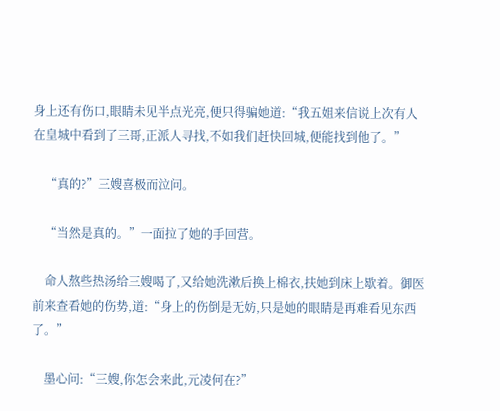身上还有伤口,眼睛未见半点光亮,便只得骗她道:“我五姐来信说上次有人在皇城中看到了三哥,正派人寻找,不如我们赶快回城,便能找到他了。”

    “真的?”三嫂喜极而泣问。

    “当然是真的。”一面拉了她的手回营。

    命人熬些热汤给三嫂喝了,又给她洗漱后换上棉衣,扶她到床上歇着。御医前来查看她的伤势,道:“身上的伤倒是无妨,只是她的眼睛是再难看见东西了。”

    墨心问:“三嫂,你怎会来此,元凌何在?”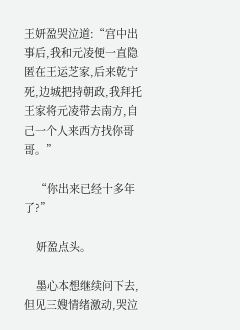王妍盈哭泣道:“宫中出事后,我和元凌便一直隐匿在王运芝家,后来乾宁死,边城把持朝政,我拜托王家将元凌带去南方,自己一个人来西方找你哥哥。”

    “你出来已经十多年了?”

    妍盈点头。

    墨心本想继续问下去,但见三嫂情绪激动,哭泣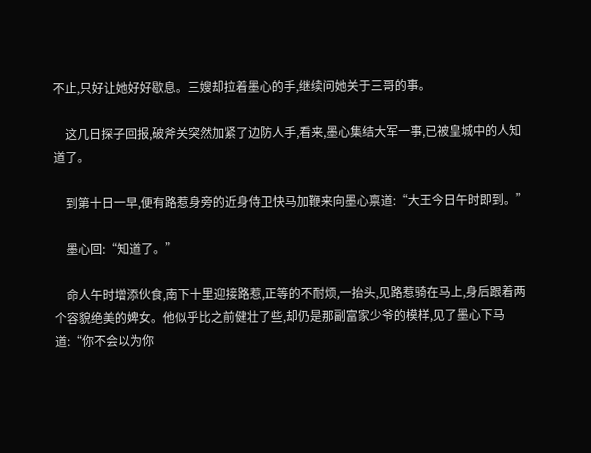不止,只好让她好好歇息。三嫂却拉着墨心的手,继续问她关于三哥的事。

    这几日探子回报,破斧关突然加紧了边防人手,看来,墨心集结大军一事,已被皇城中的人知道了。

    到第十日一早,便有路惹身旁的近身侍卫快马加鞭来向墨心禀道:“大王今日午时即到。”

    墨心回:“知道了。”

    命人午时增添伙食,南下十里迎接路惹,正等的不耐烦,一抬头,见路惹骑在马上,身后跟着两个容貌绝美的婢女。他似乎比之前健壮了些,却仍是那副富家少爷的模样,见了墨心下马道:“你不会以为你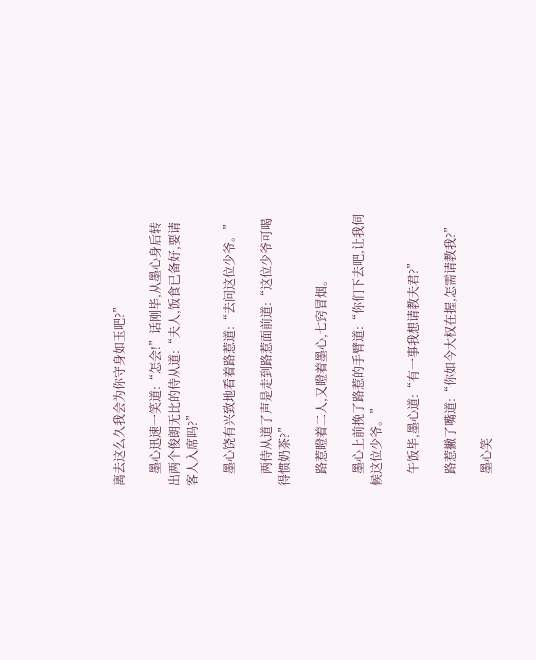离去这么久我会为你守身如玉吧?”

    墨心迅速一笑道:“怎会!”话刚毕,从墨心身后转出两个俊朗无比的侍从道:“夫人,饭食已备好,要请客人入席吗?”

    墨心饶有兴致地看着路惹道:“去问这位少爷。”

    两侍从道了声是走到路惹面前道:“这位少爷可喝得惯奶茶?”

    路惹瞪着二人,又瞪着墨心,七窍冒烟。

    墨心上前挽了路惹的手臂道:“你们下去吧,让我伺候这位少爷。”

    午饭毕,墨心道:“有一事我想请教夫君?”

    路惹撇了嘴道:“你如今大权在握,怎需请教我?”

    墨心笑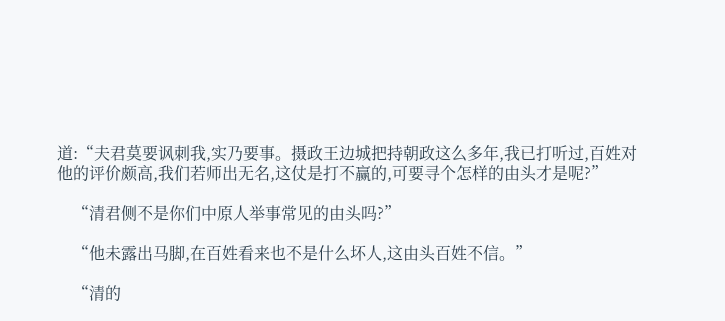道:“夫君莫要讽刺我,实乃要事。摄政王边城把持朝政这么多年,我已打听过,百姓对他的评价颇高,我们若师出无名,这仗是打不赢的,可要寻个怎样的由头才是呢?”

    “清君侧不是你们中原人举事常见的由头吗?”

    “他未露出马脚,在百姓看来也不是什么坏人,这由头百姓不信。”

    “清的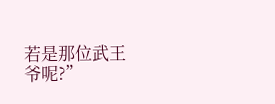若是那位武王爷呢?”